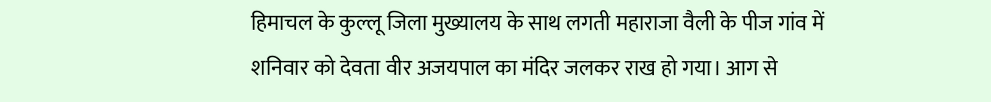हिमाचल के कुल्लू जिला मुख्यालय के साथ लगती महाराजा वैली के पीज गांव में शनिवार को देवता वीर अजयपाल का मंदिर जलकर राख हो गया। आग से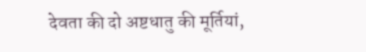देवता की दो अष्टधातु की मूर्तियां,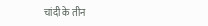चांदी के तीन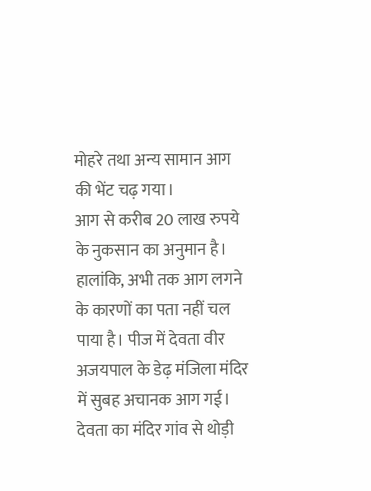मोहरे तथा अन्य सामान आग की भेंट चढ़ गया।
आग से करीब 20 लाख रुपये के नुकसान का अनुमान है। हालांकि, अभी तक आग लगने के कारणों का पता नहीं चल पाया है। पीज में देवता वीर अजयपाल के डेढ़ मंजिला मंदिर में सुबह अचानक आग गई। देवता का मंदिर गांव से थोड़ी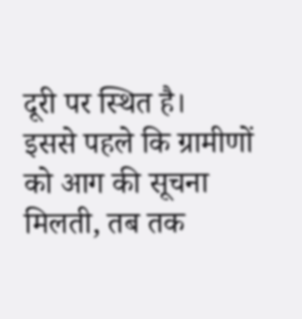दूरी पर स्थित है।
इससे पहले कि ग्रामीणों को आग की सूचना मिलती, तब तक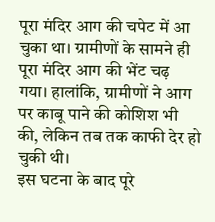पूरा मंदिर आग की चपेट में आ चुका था। ग्रामीणों के सामने ही पूरा मंदिर आग की भेंट चढ़ गया। हालांकि, ग्रामीणों ने आग पर काबू पाने की कोशिश भी की, लेकिन तब तक काफी देर हो चुकी थी।
इस घटना के बाद पूरे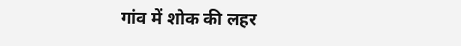गांव में शोक की लहर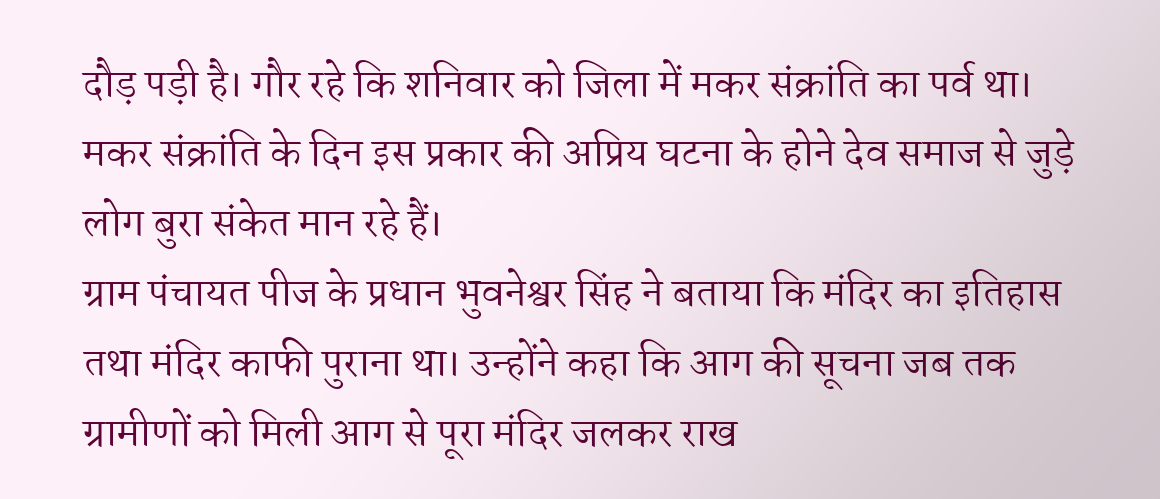दौड़ पड़ी है। गौर रहे कि शनिवार को जिला में मकर संक्रांति का पर्व था। मकर संक्रांति के दिन इस प्रकार की अप्रिय घटना के होने देव समाज से जुड़े लोग बुरा संकेत मान रहे हैं।
ग्राम पंचायत पीज के प्रधान भुवनेश्वर सिंह ने बताया कि मंदिर का इतिहास तथा मंदिर काफी पुराना था। उन्होंने कहा कि आग की सूचना जब तक ग्रामीणों को मिली आग से पूरा मंदिर जलकर राख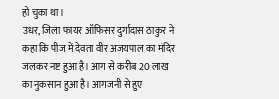हो चुका था।
उधर, जिला फायर ऑफिसर दुर्गादास ठाकुर ने कहा कि पीज में देवता वीर अजयपाल का मंदिर जलकर नष्ट हुआ है। आग से करीब 20 लाख का नुकसान हुआ है। आगजनी से हुए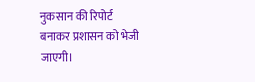नुकसान की रिपोर्ट बनाकर प्रशासन को भेजी जाएगी।